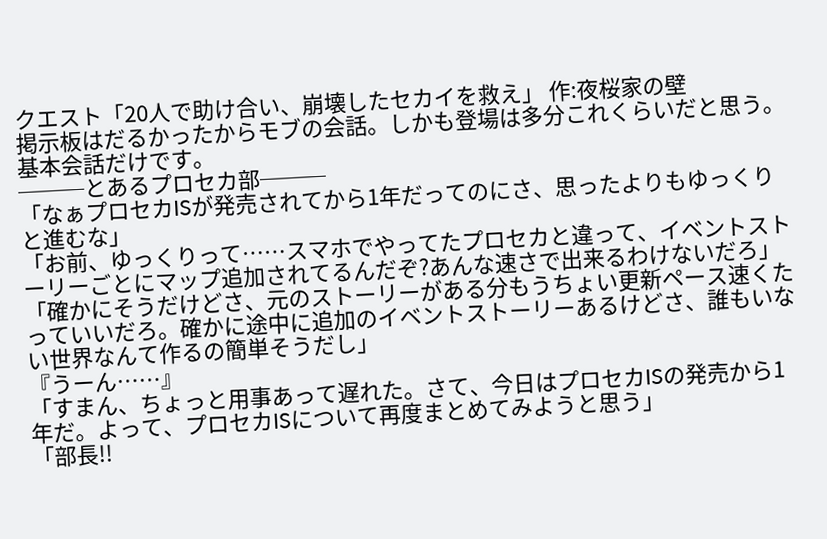クエスト「20人で助け合い、崩壊したセカイを救え」 作:夜桜家の壁
掲示板はだるかったからモブの会話。しかも登場は多分これくらいだと思う。
基本会話だけです。
───とあるプロセカ部───
「なぁプロセカISが発売されてから1年だってのにさ、思ったよりもゆっくりと進むな」
「お前、ゆっくりって……スマホでやってたプロセカと違って、イベントストーリーごとにマップ追加されてるんだぞ?あんな速さで出来るわけないだろ」
「確かにそうだけどさ、元のストーリーがある分もうちょい更新ペース速くたっていいだろ。確かに途中に追加のイベントストーリーあるけどさ、誰もいない世界なんて作るの簡単そうだし」
『うーん……』
「すまん、ちょっと用事あって遅れた。さて、今日はプロセカISの発売から1年だ。よって、プロセカISについて再度まとめてみようと思う」
「部長!!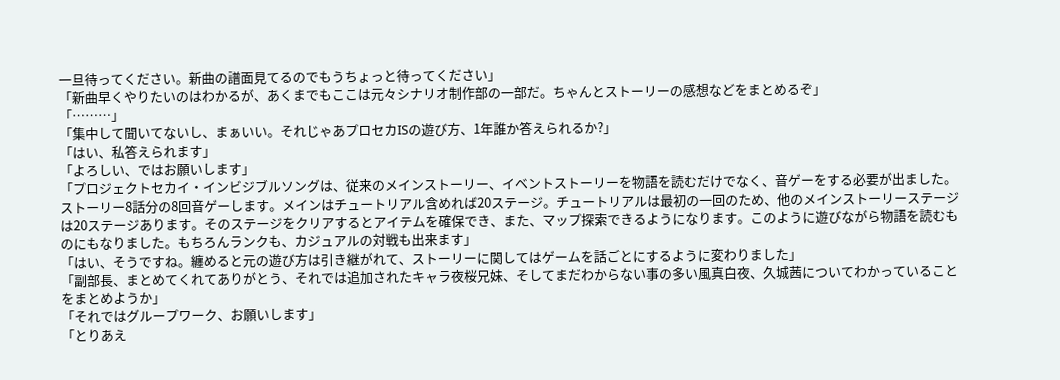一旦待ってください。新曲の譜面見てるのでもうちょっと待ってください」
「新曲早くやりたいのはわかるが、あくまでもここは元々シナリオ制作部の一部だ。ちゃんとストーリーの感想などをまとめるぞ」
「………」
「集中して聞いてないし、まぁいい。それじゃあプロセカISの遊び方、1年誰か答えられるか?」
「はい、私答えられます」
「よろしい、ではお願いします」
「プロジェクトセカイ・インビジブルソングは、従来のメインストーリー、イベントストーリーを物語を読むだけでなく、音ゲーをする必要が出ました。ストーリー8話分の8回音ゲーします。メインはチュートリアル含めれば20ステージ。チュートリアルは最初の一回のため、他のメインストーリーステージは20ステージあります。そのステージをクリアするとアイテムを確保でき、また、マップ探索できるようになります。このように遊びながら物語を読むものにもなりました。もちろんランクも、カジュアルの対戦も出来ます」
「はい、そうですね。纏めると元の遊び方は引き継がれて、ストーリーに関してはゲームを話ごとにするように変わりました」
「副部長、まとめてくれてありがとう、それでは追加されたキャラ夜桜兄妹、そしてまだわからない事の多い風真白夜、久城茜についてわかっていることをまとめようか」
「それではグループワーク、お願いします」
「とりあえ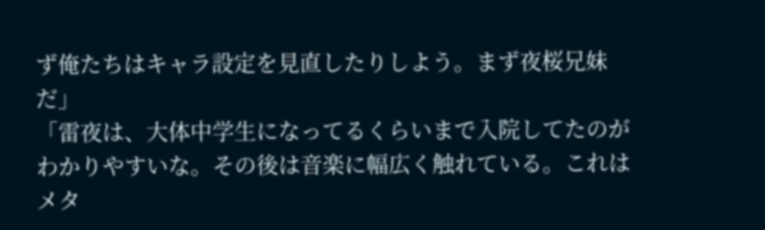ず俺たちはキャラ設定を見直したりしよう。まず夜桜兄妹だ」
「雷夜は、大体中学生になってるくらいまで入院してたのがわかりやすいな。その後は音楽に幅広く触れている。これはメタ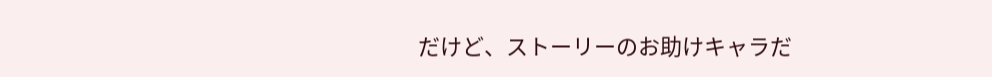だけど、ストーリーのお助けキャラだ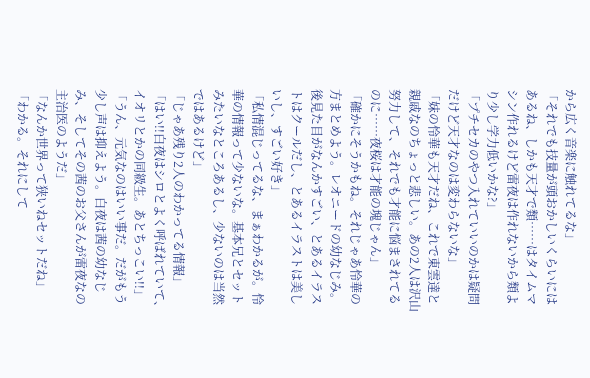から広く音楽に触れてるな」
「それでも技量が頭おかしいくらいにはあるね、しかも天才で類……はタイムマシン作れるけど雷夜は作れないから類より少し学力低いかな?」
「プチセカのやつ入れていいのかは疑問だけど天才なのは変わらないな」
「妹の怜華も天才だね、これで東雲達と親戚なのちょっと悲しい。あの2人は沢山努力して、それでも才能に悩まされてるのに……夜桜は才能の塊じゃん」
「確かにそうかもね。それじゃあ怜華の方まとめよう。レオニードの幼なじみ。後見た目がなんかすごい、とあるイラストはクールだし、とあるイラストは美しいし、すごい好き」
「私情混じってるな、まぁわかるが。怜華の情報って少ないな。基本兄とセットみたいなところあるし、少ないのは当然ではあるけど」
「じゃあ残り2人のわかってる情報」
「はい!!白夜はシロとよく呼ばれていて、イオリとかの同級生。あとちっこい!!」
「うん、元気なのはいい事だ。だがもう少し声は抑えよう。白夜は茜の幼なじみ、そしてその茜のお父さんが雷夜なの主治医のようだ」
「なんか世界って狭いねセットだね」
「わかる。それにして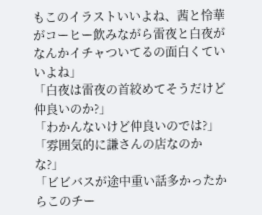もこのイラストいいよね、茜と怜華がコーヒー飲みながら雷夜と白夜がなんかイチャついてるの面白くていいよね」
「白夜は雷夜の首絞めてそうだけど仲良いのか?」
「わかんないけど仲良いのでは?」
「雰囲気的に謙さんの店なのかな?」
「ビビバスが途中重い話多かったからこのチー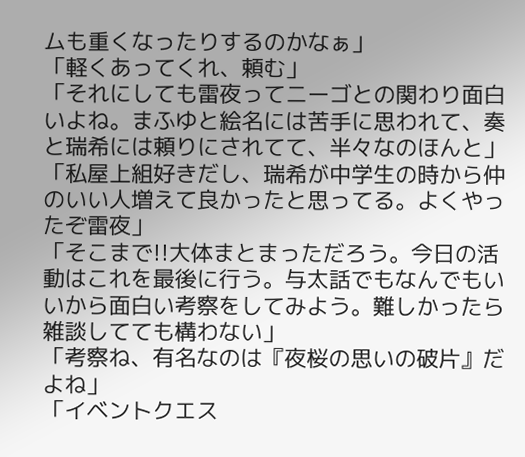ムも重くなったりするのかなぁ」
「軽くあってくれ、頼む」
「それにしても雷夜ってニーゴとの関わり面白いよね。まふゆと絵名には苦手に思われて、奏と瑞希には頼りにされてて、半々なのほんと」
「私屋上組好きだし、瑞希が中学生の時から仲のいい人増えて良かったと思ってる。よくやったぞ雷夜」
「そこまで!!大体まとまっただろう。今日の活動はこれを最後に行う。与太話でもなんでもいいから面白い考察をしてみよう。難しかったら雑談してても構わない」
「考察ね、有名なのは『夜桜の思いの破片』だよね」
「イベントクエス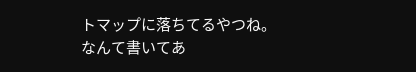トマップに落ちてるやつね。なんて書いてあ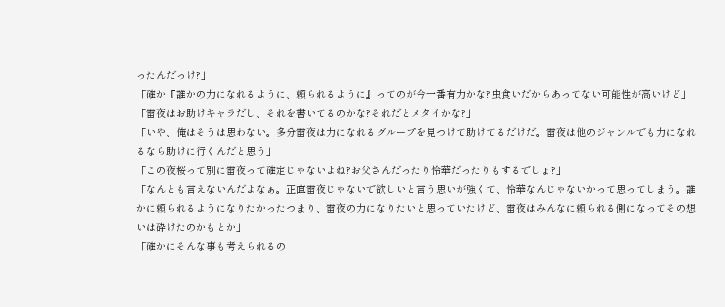ったんだっけ?」
「確か『誰かの力になれるように、頼られるように』ってのが今一番有力かな?虫食いだからあってない可能性が高いけど」
「雷夜はお助けキャラだし、それを書いてるのかな?それだとメタイかな?」
「いや、俺はそうは思わない。多分雷夜は力になれるグループを見つけて助けてるだけだ。雷夜は他のジャンルでも力になれるなら助けに行くんだと思う」
「この夜桜って別に雷夜って確定じゃないよね?お父さんだったり怜華だったりもするでしょ?」
「なんとも言えないんだよなぁ。正直雷夜じゃないで欲しいと言う思いが強くて、怜華なんじゃないかって思ってしまう。誰かに頼られるようになりたかったつまり、雷夜の力になりたいと思っていたけど、雷夜はみんなに頼られる側になってその想いは砕けたのかもとか」
「確かにそんな事も考えられるの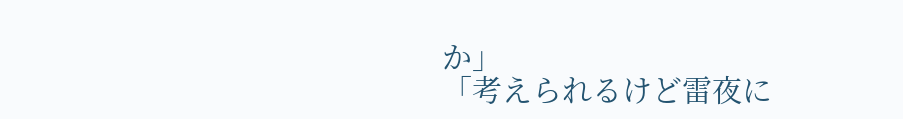か」
「考えられるけど雷夜に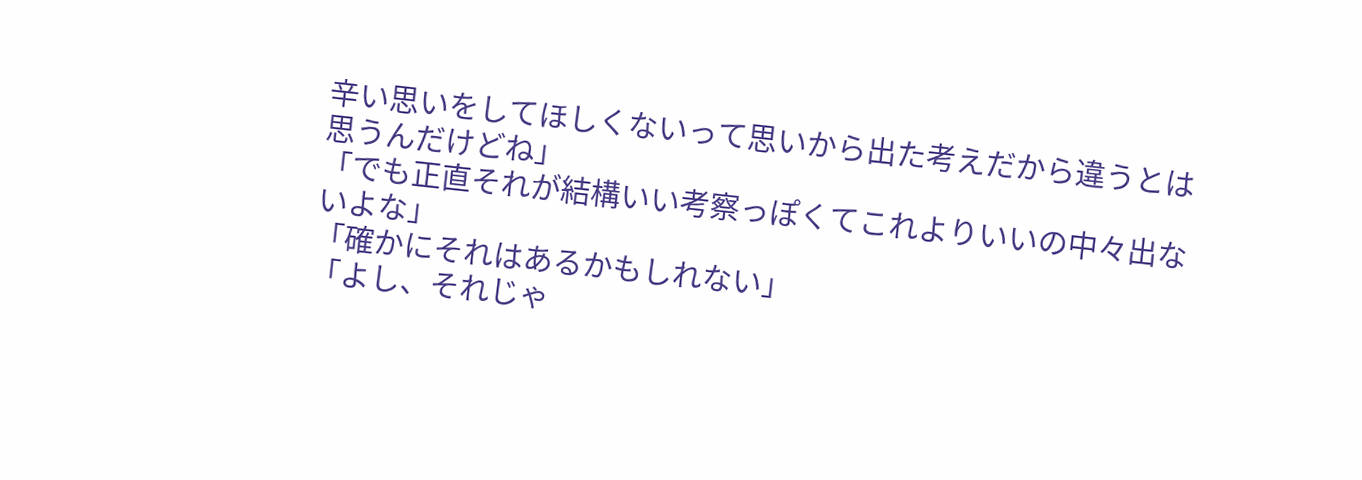辛い思いをしてほしくないって思いから出た考えだから違うとは思うんだけどね」
「でも正直それが結構いい考察っぽくてこれよりいいの中々出ないよな」
「確かにそれはあるかもしれない」
「よし、それじゃ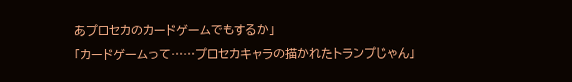あプロセカのカードゲームでもするか」
「カードゲームって……プロセカキャラの描かれたトランプじゃん」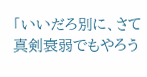「いいだろ別に、さて真剣衰弱でもやろう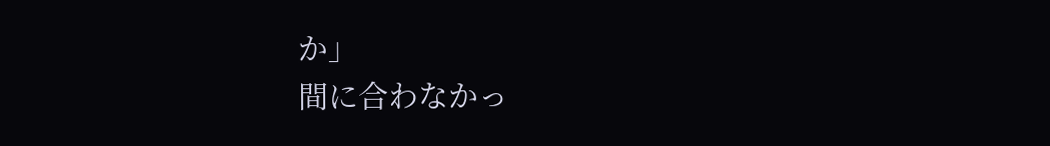か」
間に合わなかっ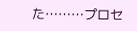た………プロセ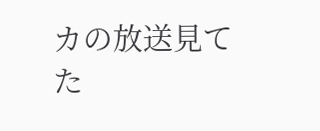カの放送見てた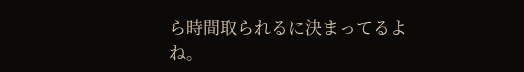ら時間取られるに決まってるよね。